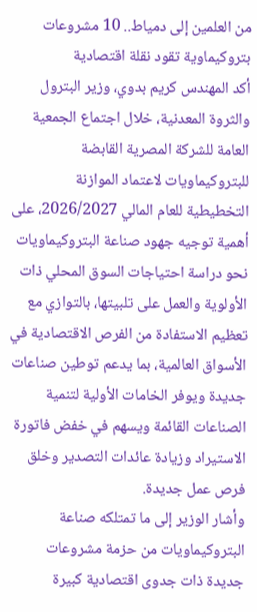من العلمين إلى دمياط.. 10 مشروعات بتروكيماوية تقود نقلة اقتصادية
أكد المهندس كريم بدوي، وزير البترول والثروة المعدنية، خلال اجتماع الجمعية العامة للشركة المصرية القابضة للبتروكيماويات لاعتماد الموازنة التخطيطية للعام المالي 2026/2027، على أهمية توجيه جهود صناعة البتروكيماويات نحو دراسة احتياجات السوق المحلي ذات الأولوية والعمل على تلبيتها، بالتوازي مع تعظيم الاستفادة من الفرص الاقتصادية في الأسواق العالمية، بما يدعم توطين صناعات جديدة ويوفر الخامات الأولية لتنمية الصناعات القائمة ويسهم في خفض فاتورة الاستيراد وزيادة عائدات التصدير وخلق فرص عمل جديدة.
وأشار الوزير إلى ما تمتلكه صناعة البتروكيماويات من حزمة مشروعات جديدة ذات جدوى اقتصادية كبيرة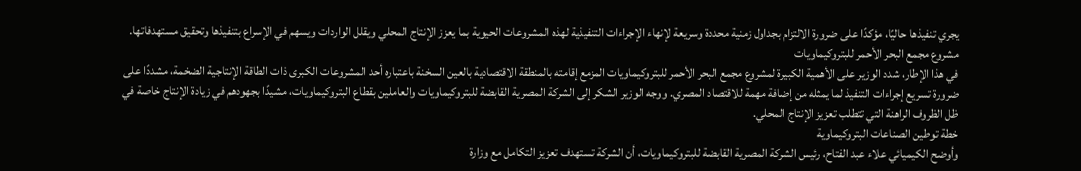يجري تنفيذها حاليًا، مؤكدًا على ضرورة الالتزام بجداول زمنية محددة وسريعة لإنهاء الإجراءات التنفيذية لهذه المشروعات الحيوية بما يعزز الإنتاج المحلي ويقلل الواردات ويسهم في الإسراع بتنفيذها وتحقيق مستهدفاتها.
مشروع مجمع البحر الأحمر للبتروكيماويات
في هذا الإطار، شدد الوزير على الأهمية الكبيرة لمشروع مجمع البحر الأحمر للبتروكيماويات المزمع إقامته بالمنطقة الاقتصادية بالعين السخنة باعتباره أحد المشروعات الكبرى ذات الطاقة الإنتاجية الضخمة، مشددًا على ضرورة تسريع إجراءات التنفيذ لما يمثله من إضافة مهمة للاقتصاد المصري. ووجه الوزير الشكر إلى الشركة المصرية القابضة للبتروكيماويات والعاملين بقطاع البتروكيماويات، مشيدًا بجهودهم في زيادة الإنتاج خاصة في ظل الظروف الراهنة التي تتطلب تعزيز الإنتاج المحلي.
خطة توطين الصناعات البتروكيماوية
وأوضح الكيميائي علاء عبد الفتاح، رئيس الشركة المصرية القابضة للبتروكيماويات، أن الشركة تستهدف تعزيز التكامل مع وزارة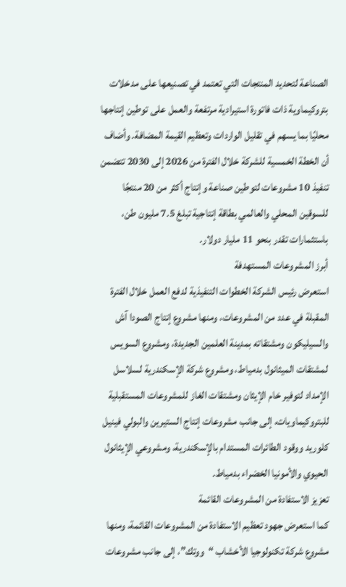الصناعة لتحديد المنتجات التي تعتمد في تصنيعها على مدخلات بتروكيماوية ذات فاتورة استيرادية مرتفعة والعمل على توطين إنتاجها محليًا بما يسهم في تقليل الواردات وتعظيم القيمة المضافة. وأضاف أن الخطة الخمسية للشركة خلال الفترة من 2026 إلى 2030 تتضمن تنفيذ 10 مشروعات لتوطين صناعة وإنتاج أكثر من 20 منتجًا للسوقين المحلي والعالمي بطاقة إنتاجية تبلغ 7.5 مليون طن، باستثمارات تقدر بنحو 11 مليار دولار.
أبرز المشروعات المستهدفة
استعرض رئيس الشركة الخطوات التنفيذية لدفع العمل خلال الفترة المقبلة في عدد من المشروعات، ومنها مشروع إنتاج الصودا آش والسيليكون ومشتقاته بمدينة العلمين الجديدة، ومشروع السويس لمشتقات الميثانول بدمياط، ومشروع شركة الإسكندرية لسلاسل الإمداد لتوفير خام الإيثان ومشتقات الغاز للمشروعات المستقبلية للبتروكيماويات، إلى جانب مشروعات إنتاج الستيرين والبولي فينيل كلوريد ووقود الطائرات المستدام بالإسكندرية، ومشروعي الإيثانول الحيوي والأمونيا الخضراء بدمياط.
تعزيز الاستفادة من المشروعات القائمة
كما استعرض جهود تعظيم الاستفادة من المشروعات القائمة، ومنها مشروع شركة تكنولوجيا الأخشاب “ووتك”، إلى جانب مشروعات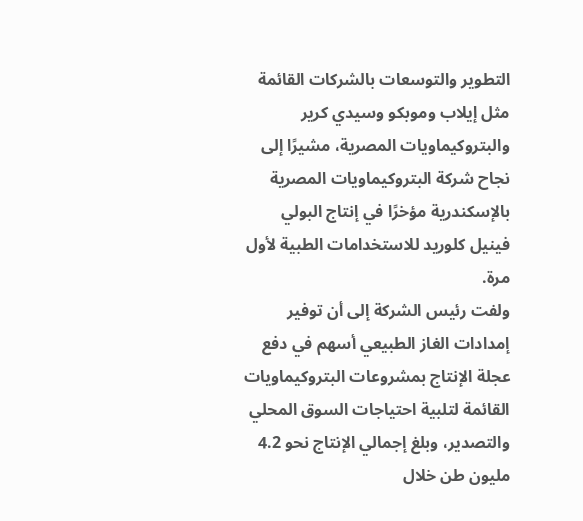التطوير والتوسعات بالشركات القائمة مثل إيلاب وموبكو وسيدي كرير والبتروكيماويات المصرية، مشيرًا إلى نجاح شركة البتروكيماويات المصرية بالإسكندرية مؤخرًا في إنتاج البولي فينيل كلوريد للاستخدامات الطبية لأول مرة.
ولفت رئيس الشركة إلى أن توفير إمدادات الغاز الطبيعي أسهم في دفع عجلة الإنتاج بمشروعات البتروكيماويات القائمة لتلبية احتياجات السوق المحلي والتصدير، وبلغ إجمالي الإنتاج نحو 4.2 مليون طن خلال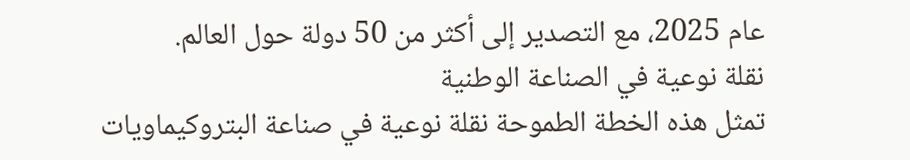عام 2025، مع التصدير إلى أكثر من 50 دولة حول العالم.
نقلة نوعية في الصناعة الوطنية
تمثل هذه الخطة الطموحة نقلة نوعية في صناعة البتروكيماويات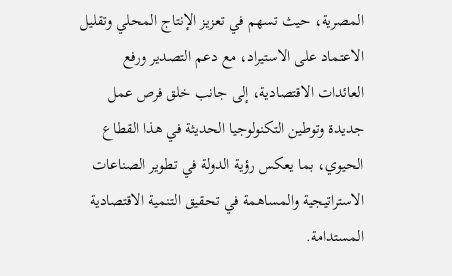المصرية، حيث تسهم في تعزيز الإنتاج المحلي وتقليل الاعتماد على الاستيراد، مع دعم التصدير ورفع العائدات الاقتصادية، إلى جانب خلق فرص عمل جديدة وتوطين التكنولوجيا الحديثة في هذا القطاع الحيوي، بما يعكس رؤية الدولة في تطوير الصناعات الاستراتيجية والمساهمة في تحقيق التنمية الاقتصادية المستدامة.